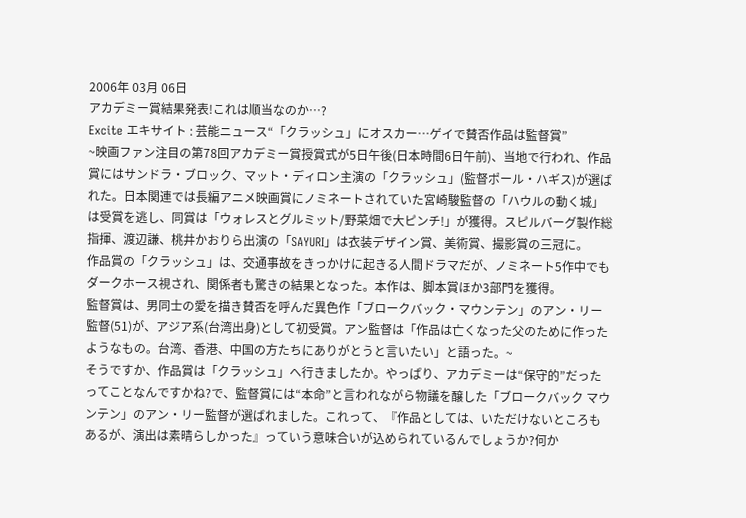2006年 03月 06日
アカデミー賞結果発表!これは順当なのか…?
Excite エキサイト : 芸能ニュース“「クラッシュ」にオスカー…ゲイで賛否作品は監督賞”
~映画ファン注目の第78回アカデミー賞授賞式が5日午後(日本時間6日午前)、当地で行われ、作品賞にはサンドラ・ブロック、マット・ディロン主演の「クラッシュ」(監督ポール・ハギス)が選ばれた。日本関連では長編アニメ映画賞にノミネートされていた宮崎駿監督の「ハウルの動く城」は受賞を逃し、同賞は「ウォレスとグルミット/野菜畑で大ピンチ!」が獲得。スピルバーグ製作総指揮、渡辺謙、桃井かおりら出演の「SAYURI」は衣装デザイン賞、美術賞、撮影賞の三冠に。
作品賞の「クラッシュ」は、交通事故をきっかけに起きる人間ドラマだが、ノミネート5作中でもダークホース視され、関係者も驚きの結果となった。本作は、脚本賞ほか3部門を獲得。
監督賞は、男同士の愛を描き賛否を呼んだ異色作「ブロークバック・マウンテン」のアン・リー監督(51)が、アジア系(台湾出身)として初受賞。アン監督は「作品は亡くなった父のために作ったようなもの。台湾、香港、中国の方たちにありがとうと言いたい」と語った。~
そうですか、作品賞は「クラッシュ」へ行きましたか。やっぱり、アカデミーは“保守的”だったってことなんですかね?で、監督賞には“本命”と言われながら物議を醸した「ブロークバック マウンテン」のアン・リー監督が選ばれました。これって、『作品としては、いただけないところもあるが、演出は素晴らしかった』っていう意味合いが込められているんでしょうか?何か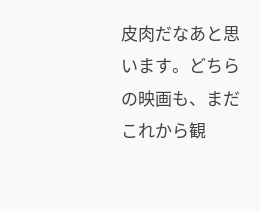皮肉だなあと思います。どちらの映画も、まだこれから観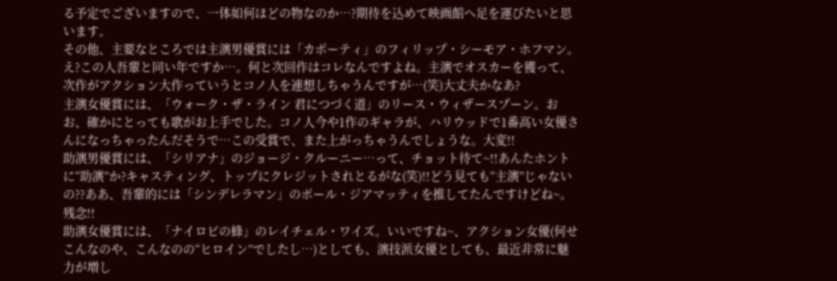る予定でございますので、一体如何ほどの物なのか…?期待を込めて映画館へ足を運びたいと思います。
その他、主要なところでは主演男優賞には「カポーティ」のフィリップ・シーモア・ホフマン。え?この人吾輩と同い年ですか…。何と次回作はコレなんですよね。主演でオスカーを獲って、次作がアクション大作っていうとコノ人を連想しちゃうんですが…(笑)大丈夫かなあ?
主演女優賞には、「ウォーク・ザ・ライン 君につづく道」のリース・ウィザースプーン。おお、確かにとっても歌がお上手でした。コノ人今や1作のギャラが、ハリウッドで1番高い女優さんになっちゃったんだそうで…この受賞で、また上がっちゃうんでしょうな。大変!!
助演男優賞には、「シリアナ」のジョージ・クルーニー…って、チョット待て~!!あんたホントに“助演”か?キャスティング、トップにクレジットされとるがな(笑)!!どう見ても“主演”じゃないの??ああ、吾輩的には「シンデレラマン」のポール・ジアマッティを推してたんですけどね~。残念!!
助演女優賞には、「ナイロビの蜂」のレイチェル・ワイズ。いいですね~、アクション女優(何せこんなのや、こんなのの“ヒロイン”でしたし…)としても、演技派女優としても、最近非常に魅力が増し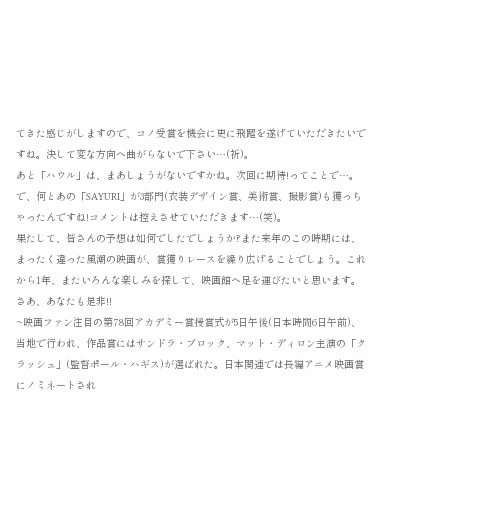てきた感じがしますので、コノ受賞を機会に更に飛躍を遂げていただきたいですね。決して変な方向へ曲がらないで下さい…(祈)。
あと「ハウル」は、まあしょうがないですかね。次回に期待!ってことで…。
で、何とあの「SAYURI」が3部門(衣装デザイン賞、美術賞、撮影賞)も獲っちゃったんですね!コメントは控えさせていただきます…(笑)。
果たして、皆さんの予想は如何でしたでしょうか?また来年のこの時期には、まったく違った風潮の映画が、賞獲りレースを繰り広げることでしょう。これから1年、またいろんな楽しみを探して、映画館へ足を運びたいと思います。さあ、あなたも是非!!
~映画ファン注目の第78回アカデミー賞授賞式が5日午後(日本時間6日午前)、当地で行われ、作品賞にはサンドラ・ブロック、マット・ディロン主演の「クラッシュ」(監督ポール・ハギス)が選ばれた。日本関連では長編アニメ映画賞にノミネートされ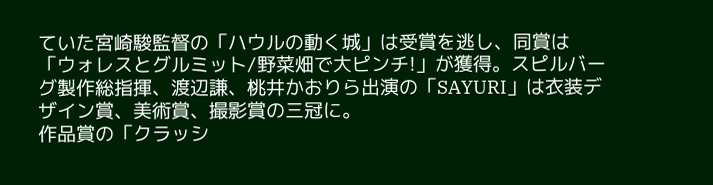ていた宮崎駿監督の「ハウルの動く城」は受賞を逃し、同賞は「ウォレスとグルミット/野菜畑で大ピンチ!」が獲得。スピルバーグ製作総指揮、渡辺謙、桃井かおりら出演の「SAYURI」は衣装デザイン賞、美術賞、撮影賞の三冠に。
作品賞の「クラッシ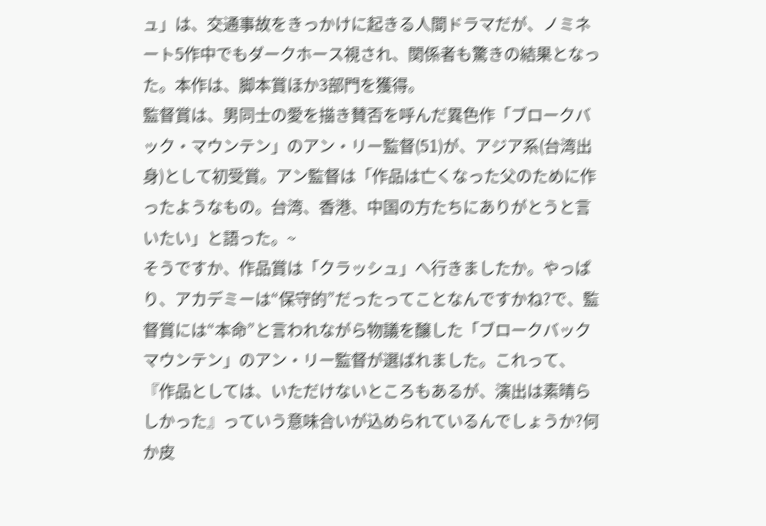ュ」は、交通事故をきっかけに起きる人間ドラマだが、ノミネート5作中でもダークホース視され、関係者も驚きの結果となった。本作は、脚本賞ほか3部門を獲得。
監督賞は、男同士の愛を描き賛否を呼んだ異色作「ブロークバック・マウンテン」のアン・リー監督(51)が、アジア系(台湾出身)として初受賞。アン監督は「作品は亡くなった父のために作ったようなもの。台湾、香港、中国の方たちにありがとうと言いたい」と語った。~
そうですか、作品賞は「クラッシュ」へ行きましたか。やっぱり、アカデミーは“保守的”だったってことなんですかね?で、監督賞には“本命”と言われながら物議を醸した「ブロークバック マウンテン」のアン・リー監督が選ばれました。これって、『作品としては、いただけないところもあるが、演出は素晴らしかった』っていう意味合いが込められているんでしょうか?何か皮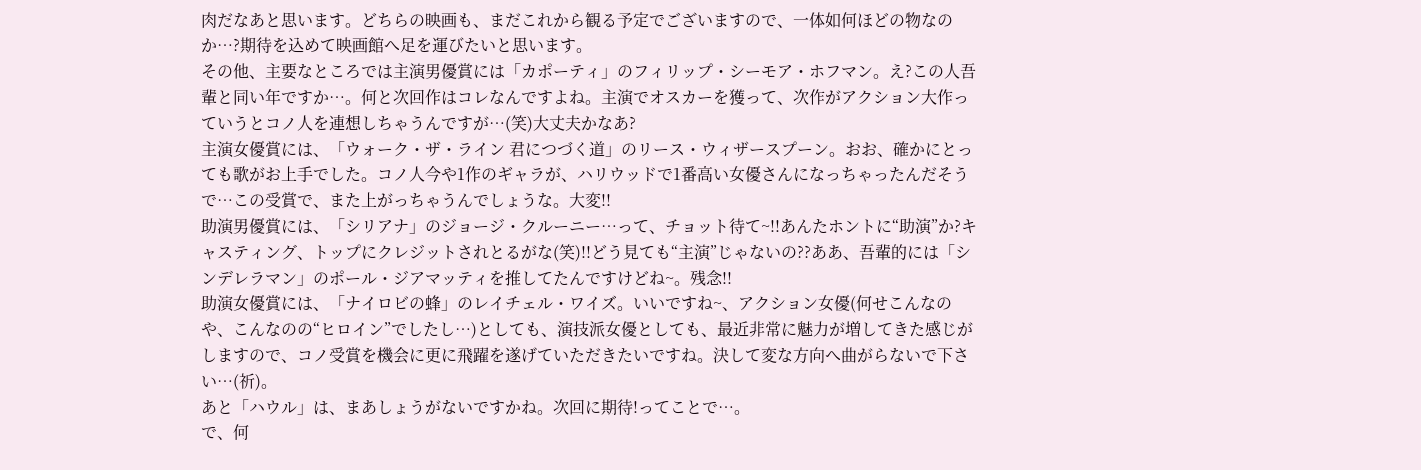肉だなあと思います。どちらの映画も、まだこれから観る予定でございますので、一体如何ほどの物なのか…?期待を込めて映画館へ足を運びたいと思います。
その他、主要なところでは主演男優賞には「カポーティ」のフィリップ・シーモア・ホフマン。え?この人吾輩と同い年ですか…。何と次回作はコレなんですよね。主演でオスカーを獲って、次作がアクション大作っていうとコノ人を連想しちゃうんですが…(笑)大丈夫かなあ?
主演女優賞には、「ウォーク・ザ・ライン 君につづく道」のリース・ウィザースプーン。おお、確かにとっても歌がお上手でした。コノ人今や1作のギャラが、ハリウッドで1番高い女優さんになっちゃったんだそうで…この受賞で、また上がっちゃうんでしょうな。大変!!
助演男優賞には、「シリアナ」のジョージ・クルーニー…って、チョット待て~!!あんたホントに“助演”か?キャスティング、トップにクレジットされとるがな(笑)!!どう見ても“主演”じゃないの??ああ、吾輩的には「シンデレラマン」のポール・ジアマッティを推してたんですけどね~。残念!!
助演女優賞には、「ナイロビの蜂」のレイチェル・ワイズ。いいですね~、アクション女優(何せこんなのや、こんなのの“ヒロイン”でしたし…)としても、演技派女優としても、最近非常に魅力が増してきた感じがしますので、コノ受賞を機会に更に飛躍を遂げていただきたいですね。決して変な方向へ曲がらないで下さい…(祈)。
あと「ハウル」は、まあしょうがないですかね。次回に期待!ってことで…。
で、何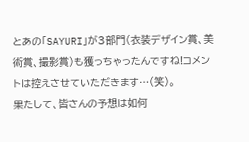とあの「SAYURI」が3部門(衣装デザイン賞、美術賞、撮影賞)も獲っちゃったんですね!コメントは控えさせていただきます…(笑)。
果たして、皆さんの予想は如何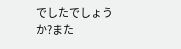でしたでしょうか?また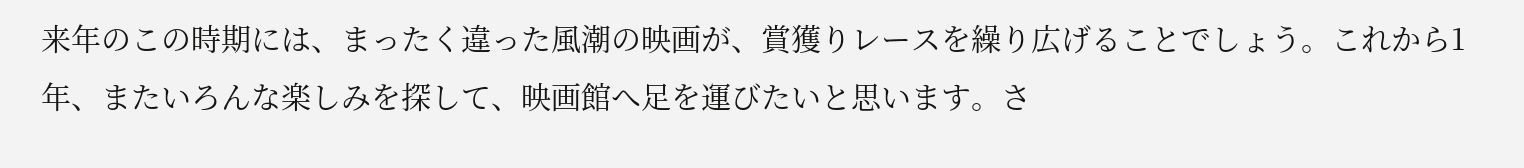来年のこの時期には、まったく違った風潮の映画が、賞獲りレースを繰り広げることでしょう。これから1年、またいろんな楽しみを探して、映画館へ足を運びたいと思います。さ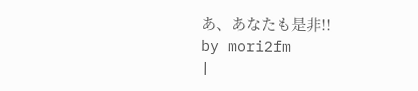あ、あなたも是非!!
by mori2fm
|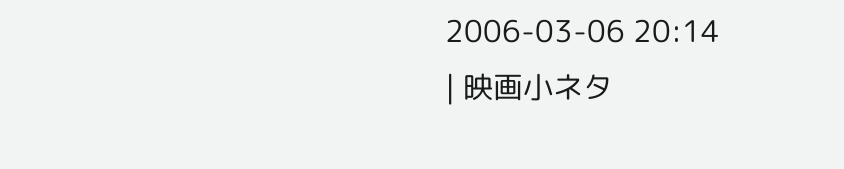2006-03-06 20:14
| 映画小ネタ